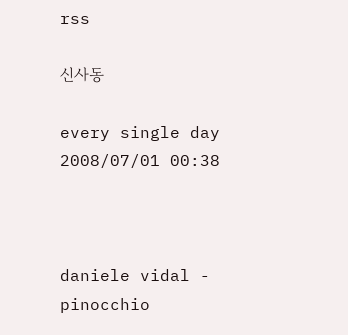rss

신사동

every single day 2008/07/01 00:38



daniele vidal - pinocchio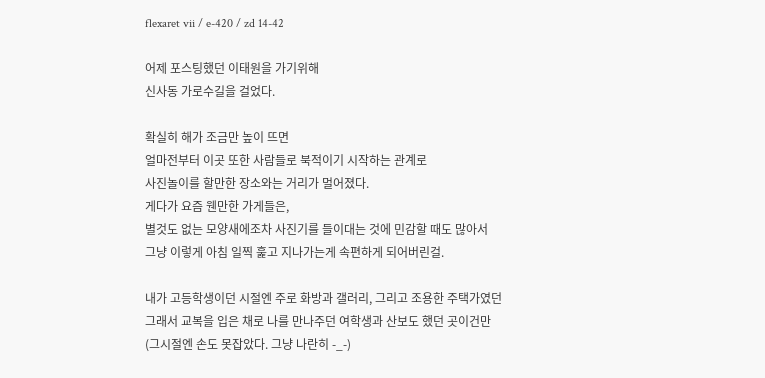flexaret vii / e-420 / zd 14-42

어제 포스팅했던 이태원을 가기위해
신사동 가로수길을 걸었다.

확실히 해가 조금만 높이 뜨면
얼마전부터 이곳 또한 사람들로 북적이기 시작하는 관계로
사진놀이를 할만한 장소와는 거리가 멀어졌다.
게다가 요즘 웬만한 가게들은,
별것도 없는 모양새에조차 사진기를 들이대는 것에 민감할 때도 많아서
그냥 이렇게 아침 일찍 훑고 지나가는게 속편하게 되어버린걸.

내가 고등학생이던 시절엔 주로 화방과 갤러리, 그리고 조용한 주택가였던
그래서 교복을 입은 채로 나를 만나주던 여학생과 산보도 했던 곳이건만
(그시절엔 손도 못잡았다. 그냥 나란히 -_-)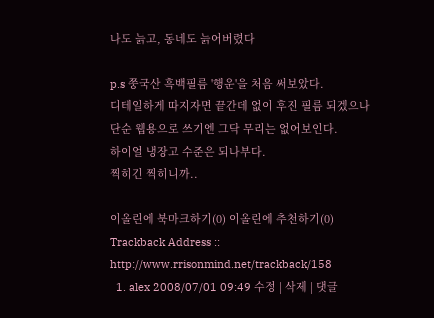나도 늙고, 동네도 늙어버렸다

p.s 쭝국산 흑백필름 '행운'을 처음 써보았다.
디테일하게 따지자면 끝간데 없이 후진 필름 되겠으나
단순 웹용으로 쓰기엔 그닥 무리는 없어보인다.
하이얼 냉장고 수준은 되나부다.
찍히긴 찍히니까..

이올린에 북마크하기(0) 이올린에 추천하기(0)
Trackback Address :: http://www.rrisonmind.net/trackback/158
  1. alex 2008/07/01 09:49 수정 | 삭제 | 댓글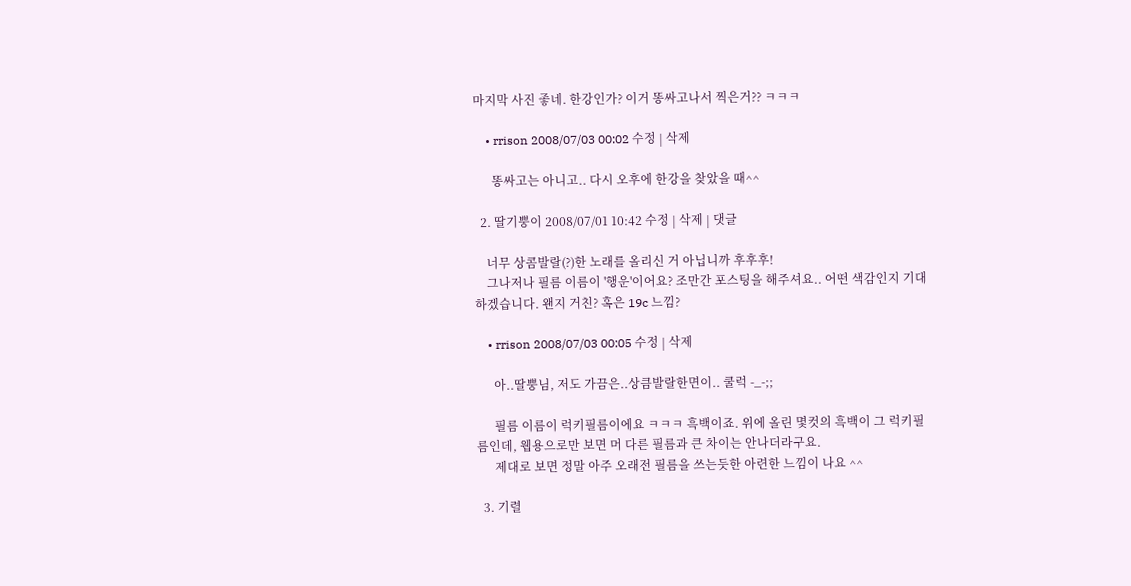마지막 사진 좋네. 한강인가? 이거 똥싸고나서 찍은거?? ㅋㅋㅋ

    • rrison 2008/07/03 00:02 수정 | 삭제

      똥싸고는 아니고.. 다시 오후에 한강을 찾았을 때^^

  2. 딸기뿡이 2008/07/01 10:42 수정 | 삭제 | 댓글

    너무 상콤발랄(?)한 노래를 올리신 거 아닙니까 후후후!
    그나저나 필름 이름이 '행운'이어요? 조만간 포스팅을 해주셔요.. 어떤 색감인지 기대 하겠습니다. 왠지 거친? 혹은 19c 느낌?

    • rrison 2008/07/03 00:05 수정 | 삭제

      아..딸뿡님, 저도 가끔은..상큼발랄한면이.. 쿨럭 -_-;;

      필름 이름이 럭키필름이에요 ㅋㅋㅋ 흑백이죠. 위에 올린 몇컷의 흑백이 그 럭키필름인데, 웹용으로만 보면 머 다른 필름과 큰 차이는 안나더라구요.
      제대로 보면 정말 아주 오래전 필름을 쓰는듯한 아련한 느낌이 나요 ^^

  3. 기렬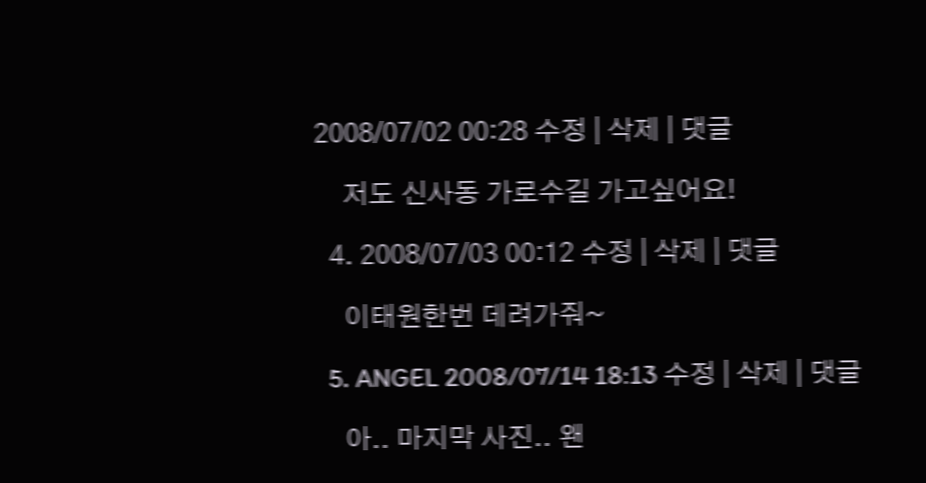2008/07/02 00:28 수정 | 삭제 | 댓글

    저도 신사동 가로수길 가고싶어요!

  4. 2008/07/03 00:12 수정 | 삭제 | 댓글

    이태원한번 데려가줘~

  5. ANGEL 2008/07/14 18:13 수정 | 삭제 | 댓글

    아.. 마지막 사진.. 왠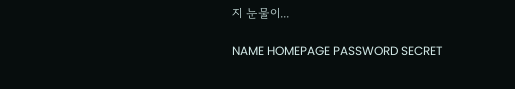지 눈물이...

NAME HOMEPAGE PASSWORD SECRET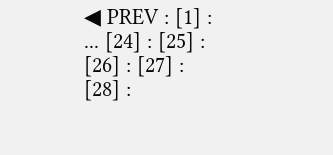◀ PREV : [1] : ... [24] : [25] : [26] : [27] : [28] :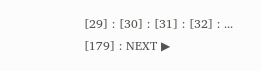[29] : [30] : [31] : [32] : ... [179] : NEXT ▶